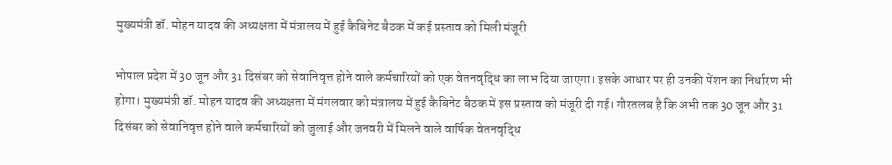मुख्यमंत्री डॉ. मोहन यादव की अध्यक्षता में मंत्रालय में हुई कैबिनेट बैठक में कई प्रस्ताव को मिली मंजूरी

भोपाल प्रदेश में 30 जून और 31 दिसंबर को सेवानिवृत्त होने वाले कर्मचारियों को एक वेतनवृद्धि का लाभ दिया जाएगा। इसके आधार पर ही उनकी पेंशन का निर्धारण भी होगा। मुख्यमंत्री डॉ. मोहन यादव की अध्यक्षता में मंगलवार को मंत्रालय में हुई कैबिनेट बैठक में इस प्रस्ताव को मंजूरी दी गई। गौरतलब है कि अभी तक 30 जून और 31 दिसंबर को सेवानिवृत्त होने वाले कर्मचारियों को जुलाई और जनवरी में मिलने वाले वार्षिक वेतनवृद्धि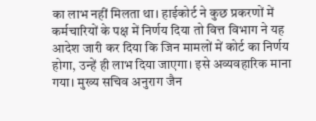का लाभ नहीं मिलता था। हाईकोर्ट ने कुछ प्रकरणों में कर्मचारियों के पक्ष में निर्णय दिया तो वित्त विभाग ने यह आदेश जारी कर दिया कि जिन मामलों में कोर्ट का निर्णय होगा, उन्हें ही लाभ दिया जाएगा। इसे अव्यवहारिक माना गया। मुख्य सचिव अनुराग जैन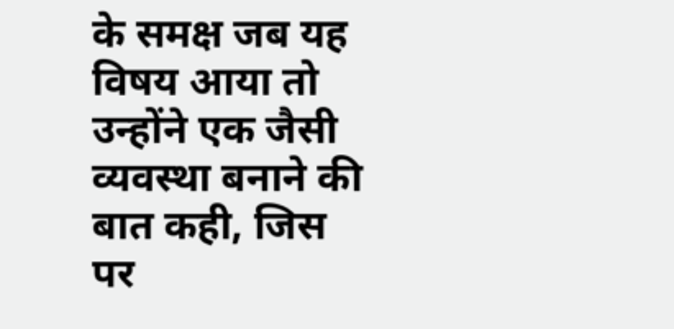के समक्ष जब यह विषय आया तो उन्होंने एक जैसी व्यवस्था बनाने की बात कही, जिस पर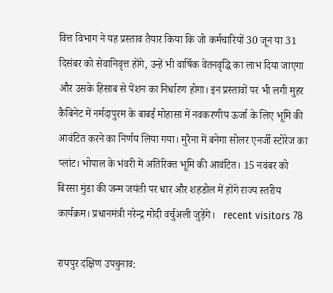वित्त विभाग ने यह प्रस्ताव तैयार किया कि जो कर्मचारियों 30 जून या 31 दिसंबर को सेवानिवृत्त होंगे, उन्हें भी वार्षिक वेतनवृद्धि का लाभ दिया जाएगा और उसके हिसाब से पेंशन का निर्धारण होगा। इन प्रस्तावों पर भी लगी मुहर कैबिनेट में नर्मदापुरम के बाबई मोहासा में नवकरणीय ऊर्जा के लिए भूमि की आवंटित करने का निर्णय लिया गया। मुरैना में बनेगा सोलर एनर्जी स्टोरेज का प्लांट। भोपाल के भंवरी में अतिरिक्त भूमि की आवंटित। 15 नवंबर को बिरसा मुंडा की जन्म जयंती पर धार और शहडोल में होंगे राज्य स्तरीय कार्यक्रम। प्रधानमंत्री नरेन्द्र मोदी वर्चुअली जुड़ेंगे।   recent visitors 78

रायपुर दक्षिण उपचुनाव: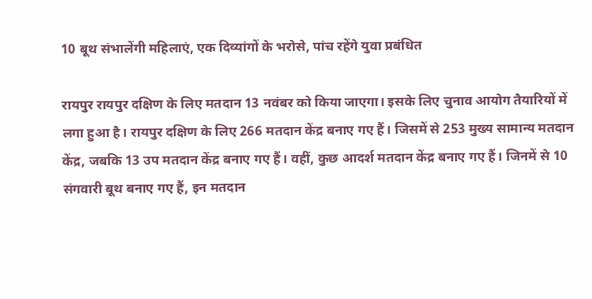10 बूथ संभालेंगी महिलाएं, एक दिव्यांगों के भरोसे, पांच रहेंगे युवा प्रबंधित

रायपुर रायपुर दक्षिण के लिए मतदान 13 नवंबर को किया जाएगा। इसके लिए चुनाव आयोग तैयारियों में लगा हुआ है। रायपुर दक्षिण के लिए 266 मतदान केंद्र बनाए गए हैं। जिसमें से 253 मुख्य सामान्य मतदान केंद्र, जबकि 13 उप मतदान केंद्र बनाए गए हैं। वहीं, कुछ आदर्श मतदान केंद्र बनाए गए हैं। जिनमें से 10 संगवारी बूथ बनाए गए हैं, इन मतदान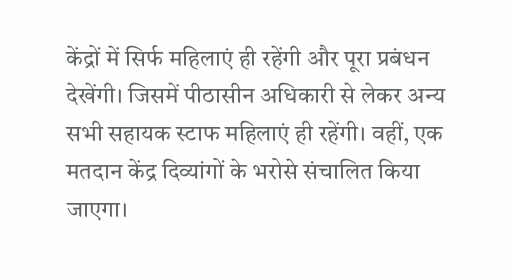केंद्रों में सिर्फ महिलाएं ही रहेंगी और पूरा प्रबंधन देखेंगी। जिसमें पीठासीन अधिकारी से लेकर अन्य सभी सहायक स्टाफ महिलाएं ही रहेंगी। वहीं, एक मतदान केंद्र दिव्यांगों के भरोसे संचालित किया जाएगा।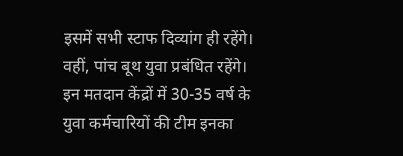इसमें सभी स्टाफ दिव्यांग ही रहेंगे। वहीं, पांच बूथ युवा प्रबंधित रहेंगे। इन मतदान केंद्रों में 30-35 वर्ष के युवा कर्मचारियों की टीम इनका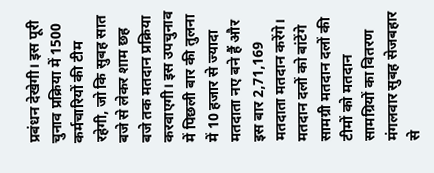प्रबंधन देखेगी। इस पूरी चुनाव प्रक्रिया में 1500 कर्मचारियों की टीम रहेगी, जो कि सुबह सात बजे से लेकर शाम छह बजे तक मतदान प्रक्रिया करवाएगी। इस उपचुनाव में पिछली बार की तुलना में 10 हजार से ज्यादा मतदाता नए बने हैं और इस बार 2,71,169 मतदाता मतदान करेंगे। मतदान दलों को बांटेंगे सामग्री मतदान दलों की टीमों को मतदान सामग्रियों का वितरण मंगलवार सुबह सेजबहार से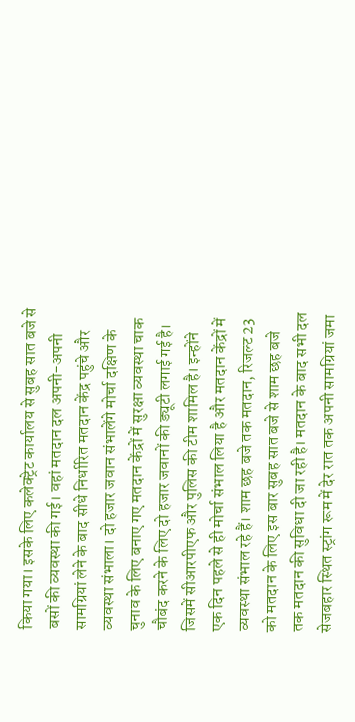किया गया। इसके लिए कलेक्ट्रेट कार्यालय से सुबह सात बजे से बसों की व्यवस्था की गई। वहां मतदान दल अपनी-अपनी सामग्रियां लेने के बाद सीधे निर्धारित मतदान केंद्र पहुंचे और व्यवस्था संभाला। दो हजार जवान संभालेंगे मोर्चा दक्षिण के चुनाव के लिए बनाए गए मतदान केंद्रों में सुरक्षा व्यवस्था चाक चौबंद करने के लिए दो हजार जवानों की ड्यूटी लगाई गई है। जिसमें सीआरपीएफ और पुलिस की टीम शामिल है। इन्होंने एक दिन पहले से ही मोर्चा संभाल लिया है और मतदान केंद्रों में व्यवस्था संभाल रहे हैं। शाम छह बजे तक मतदान, रिजल्ट 23 को मतदान के लिए इस बार सुबह सात बजे से शाम छह बजे तक मतदान की सुविधा दी जा रही है। मतदान के बाद सभी दल सेजबहार स्थित स्ट्रांग रूम में देर रात तक अपनी सामग्रियां जमा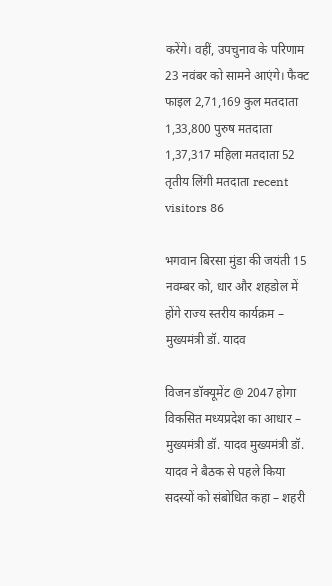करेंगे। वहीं, उपचुनाव के परिणाम 23 नवंबर को सामने आएंगे। फैक्ट फाइल 2,71,169 कुल मतदाता 1,33,800 पुरुष मतदाता 1,37,317 महिला मतदाता 52 तृतीय लिंगी मतदाता recent visitors 86

भगवान बिरसा मुंडा की जयंती 15 नवम्बर को, धार और शहडोल में होंगे राज्य स्तरीय कार्यक्रम – मुख्यमंत्री डॉ. यादव

विजन डॉक्यूमेंट @ 2047 होगा विकसित मध्यप्रदेश का आधार – मुख्यमंत्री डॉ. यादव मुख्यमंत्री डॉ. यादव ने बैठक से पहले किया सदस्यों को संबोधित कहा – शहरी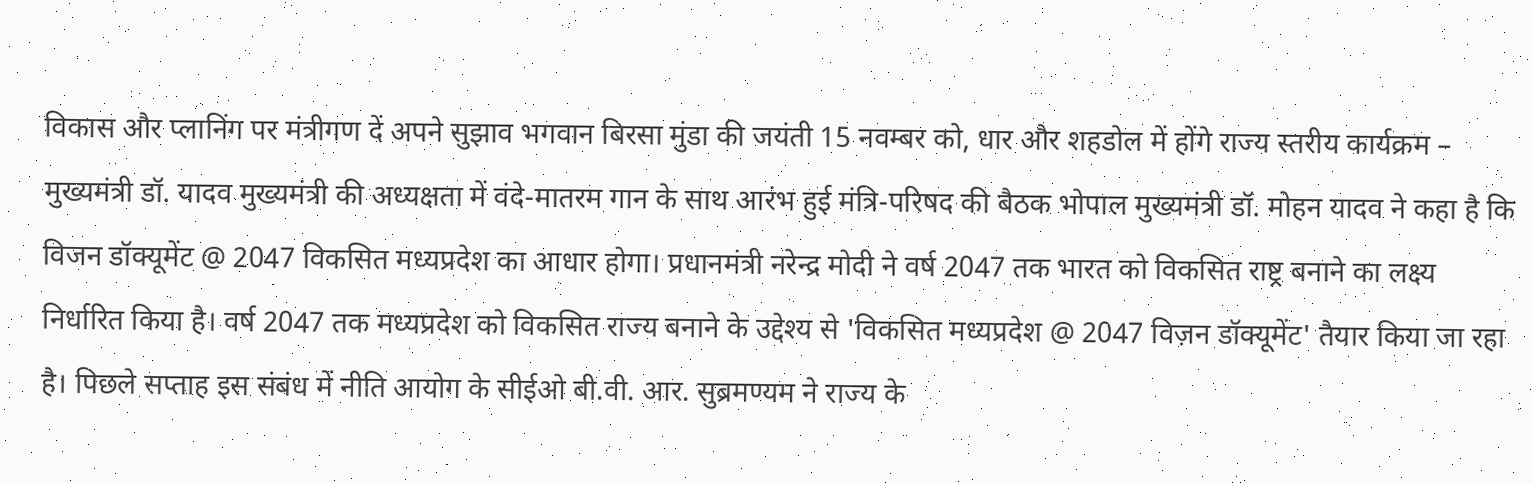विकास और प्लानिंग पर मंत्रीगण दें अपने सुझाव भगवान बिरसा मुंडा की जयंती 15 नवम्बर को, धार और शहडोल में होंगे राज्य स्तरीय कार्यक्रम – मुख्यमंत्री डॉ. यादव मुख्यमंत्री की अध्यक्षता में वंदे-मातरम गान के साथ आरंभ हुई मंत्रि-परिषद की बैठक भोपाल मुख्यमंत्री डॉ. मोहन यादव ने कहा है कि विजन डॉक्यूमेंट @ 2047 विकसित मध्यप्रदेश का आधार होगा। प्रधानमंत्री नरेन्द्र मोदी ने वर्ष 2047 तक भारत को विकसित राष्ट्र बनाने का लक्ष्य निर्धारित किया है। वर्ष 2047 तक मध्यप्रदेश को विकसित राज्य बनाने के उद्देश्य से 'विकसित मध्यप्रदेश @ 2047 विज़न डॉक्यूमेंट' तैयार किया जा रहा है। पिछले सप्ताह इस संबंध में नीति आयोग के सीईओ बी.वी. आर. सुब्रमण्यम ने राज्य के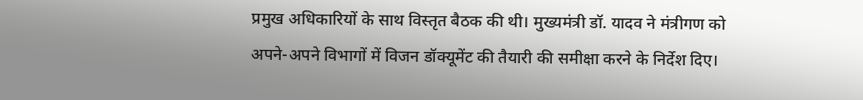प्रमुख अधिकारियों के साथ विस्तृत बैठक की थी। मुख्यमंत्री डॉ. यादव ने मंत्रीगण को अपने-अपने विभागों में विजन डॉक्यूमेंट की तैयारी की समीक्षा करने के निर्देश दिए।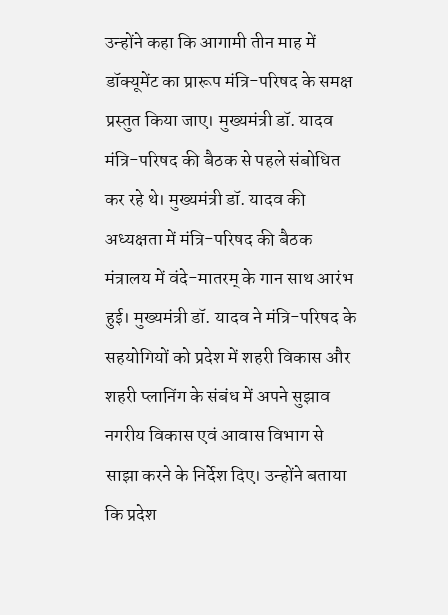उन्होंने कहा कि आगामी तीन माह में डॉक्यूमेंट का प्रारूप मंत्रि-परिषद के समक्ष प्रस्तुत किया जाए। मुख्यमंत्री डॉ. यादव मंत्रि-परिषद की बैठक से पहले संबोधित कर रहे थे। मुख्यमंत्री डॉ. यादव की अध्यक्षता में मंत्रि-परिषद की बैठक मंत्रालय में वंदे-मातरम् के गान साथ आरंभ हुई। मुख्यमंत्री डॉ. यादव ने मंत्रि-परिषद के सहयोगियों को प्रदेश में शहरी विकास और शहरी प्लानिंग के संबंध में अपने सुझाव नगरीय विकास एवं आवास विभाग से साझा करने के निर्देश दिए। उन्होंने बताया कि प्रदेश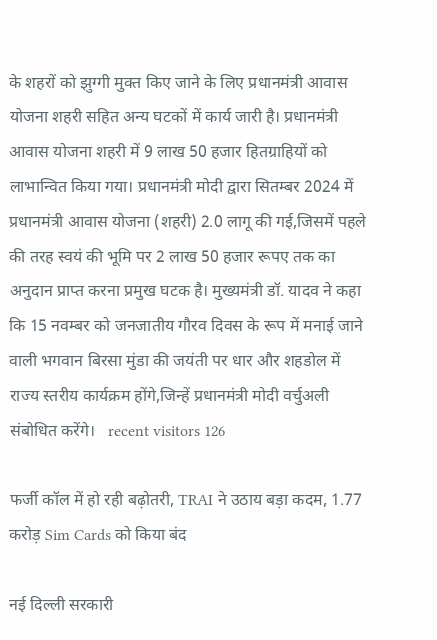के शहरों को झुग्गी मुक्त किए जाने के लिए प्रधानमंत्री आवास योजना शहरी सहित अन्य घटकों में कार्य जारी है। प्रधानमंत्री आवास योजना शहरी में 9 लाख 50 हजार हितग्राहियों को लाभान्वित किया गया। प्रधानमंत्री मोदी द्वारा सितम्बर 2024 में प्रधानमंत्री आवास योजना (शहरी) 2.0 लागू की गई,जिसमें पहले की तरह स्वयं की भूमि पर 2 लाख 50 हजार रूपए तक का अनुदान प्राप्त करना प्रमुख घटक है। मुख्यमंत्री डॉ. यादव ने कहा कि 15 नवम्बर को जनजातीय गौरव दिवस के रूप में मनाई जाने वाली भगवान बिरसा मुंडा की जयंती पर धार और शहडोल में राज्य स्तरीय कार्यक्रम होंगे,जिन्हें प्रधानमंत्री मोदी वर्चुअली संबोधित करेंगे।   recent visitors 126

फर्जी कॉल में हो रही बढ़ोतरी, TRAI ने उठाय बड़ा कदम, 1.77 करोड़ Sim Cards को किया बंद

नई दिल्ली सरकारी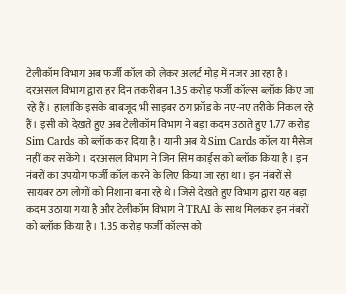टेलीकॉम विभाग अब फर्जी कॉल को लेकर अलर्ट मोड़ में नजर आ रहा है। दरअसल विभाग द्वारा हर दिन तकरीबन 1.35 करोड़ फर्जी कॉल्स ब्लॉक किए जा रहे हैं। हालांकि इसके बाबजूद भी साइबर ठग फ्रॉड के नए-नए तरीके निकल रहे हैं। इसी को देखते हुए अब टेलीकॉम विभाग ने बड़ा कदम उठाते हुए 1.77 करोड़ Sim Cards को ब्लॉक कर दिया है। यानी अब ये Sim Cards कॉल या मैसेज नहीं कर सकेंगे। दरअसल विभाग ने जिन सिम कार्ड्स को ब्लॉक किया है। इन नंबरों का उपयोग फर्जी कॉल करने के लिए किया जा रहा था। इन नंबरों से सायबर ठग लोगों को निशाना बना रहे थे। जिसे देखते हुए विभाग द्वारा यह बड़ा कदम उठाया गया है और टेलीकॉम विभाग ने TRAI के साथ मिलकर इन नंबरों को ब्लॉक किया है। 1.35 करोड़ फर्जी कॉल्स को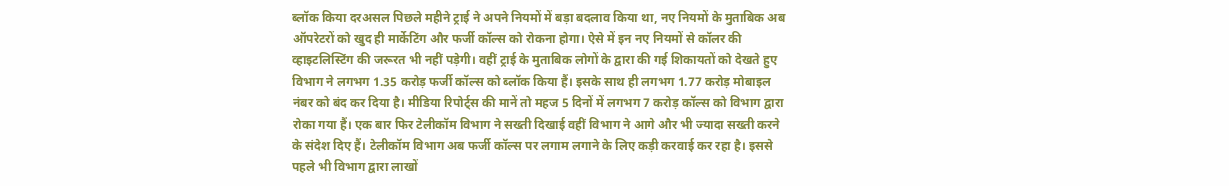ब्लॉक किया दरअसल पिछले महीने ट्राई ने अपने नियमों में बड़ा बदलाव किया था, नए नियमों के मुताबिक अब ऑपरेटरों को खुद ही मार्केटिंग और फर्जी कॉल्स को रोकना होगा। ऐसे में इन नए नियमों से कॉलर की व्हाइटलिस्टिंग की जरूरत भी नहीं पड़ेगी। वहीं ट्राई के मुताबिक लोगों के द्वारा की गई शिकायतों को देखते हुए विभाग ने लगभग 1.35 करोड़ फर्जी कॉल्स को ब्लॉक किया हैं। इसके साथ ही लगभग 1.77 करोड़ मोबाइल नंबर को बंद कर दिया है। मीडिया रिपोर्ट्स की मानें तो महज 5 दिनों में लगभग 7 करोड़ कॉल्स को विभाग द्वारा रोका गया हैं। एक बार फिर टेलीकॉम विभाग ने सख्ती दिखाई वहीं विभाग ने आगे और भी ज्यादा सख्ती करने के संदेश दिए हैं। टेलीकॉम विभाग अब फर्जी कॉल्स पर लगाम लगाने के लिए कड़ी करवाई कर रहा है। इससे पहले भी विभाग द्वारा लाखों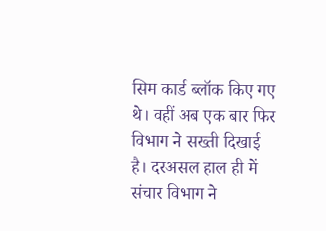सिम कार्ड ब्लॉक किए गए थे। वहीं अब एक बार फिर विभाग ने सख्ती दिखाई है। दरअसल हाल ही में संचार विभाग ने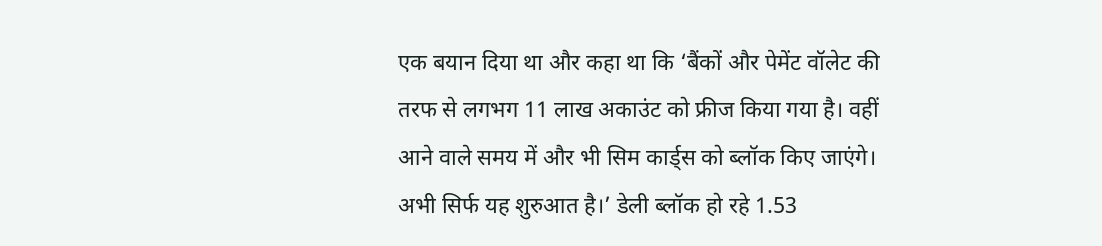एक बयान दिया था और कहा था कि ‘बैंकों और पेमेंट वॉलेट की तरफ से लगभग 11 लाख अकाउंट को फ्रीज किया गया है। वहीं आने वाले समय में और भी सिम कार्ड्स को ब्लॉक किए जाएंगे। अभी सिर्फ यह शुरुआत है।’ डेली ब्लॉक हो रहे 1.53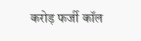करोड़ फर्जी कॉल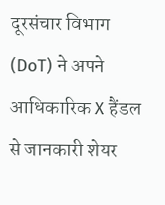दूरसंचार विभाग (DoT) ने अपने आधिकारिक X हैंडल से जानकारी शेयर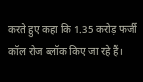करते हुए कहा कि 1.35 करोड़ फर्जी कॉल रोज ब्लॉक किए जा रहे हैं।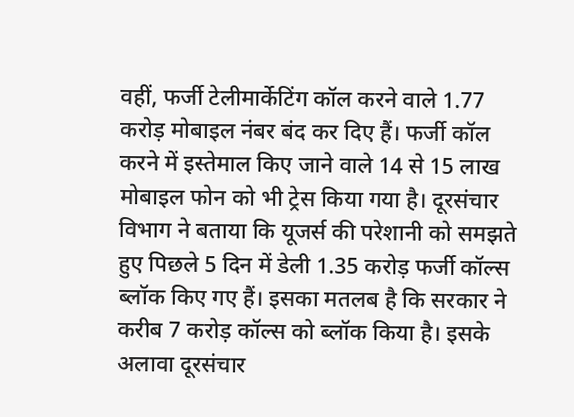वहीं, फर्जी टेलीमार्केटिंग कॉल करने वाले 1.77 करोड़ मोबाइल नंबर बंद कर दिए हैं। फर्जी कॉल करने में इस्तेमाल किए जाने वाले 14 से 15 लाख मोबाइल फोन को भी ट्रेस किया गया है। दूरसंचार विभाग ने बताया कि यूजर्स की परेशानी को समझते हुए पिछले 5 दिन में डेली 1.35 करोड़ फर्जी कॉल्स ब्लॉक किए गए हैं। इसका मतलब है कि सरकार ने करीब 7 करोड़ कॉल्स को ब्लॉक किया है। इसके अलावा दूरसंचार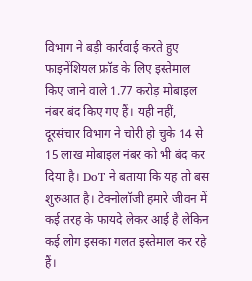विभाग ने बड़ी कार्रवाई करते हुए फाइनेंशियल फ्रॉड के लिए इस्तेमाल किए जाने वाले 1.77 करोड़ मोबाइल नंबर बंद किए गए हैं। यही नहीं, दूरसंचार विभाग ने चोरी हो चुके 14 से 15 लाख मोबाइल नंबर को भी बंद कर दिया है। DoT ने बताया कि यह तो बस शुरुआत है। टेक्नोलॉजी हमारे जीवन में कई तरह के फायदे लेकर आई है लेकिन कई लोग इसका गलत इस्तेमाल कर रहे हैं।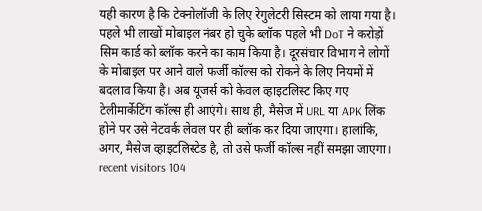यही कारण है कि टेक्नोलॉजी के लिए रेगुलेटरी सिस्टम को लाया गया है। पहले भी लाखों मोबाइल नंबर हो चुके ब्लॉक पहले भी DoT ने करोड़ों सिम कार्ड को ब्लॉक करने का काम किया है। दूरसंचार विभाग ने लोगों के मोबाइल पर आने वाले फर्जी कॉल्स को रोकने के लिए नियमों में बदलाव किया है। अब यूजर्स को केवल व्हाइटलिस्ट किए गए टेलीमार्केटिंग कॉल्स ही आएंगे। साथ ही, मैसेज में URL या APK लिंक होने पर उसे नेटवर्क लेवल पर ही ब्लॉक कर दिया जाएगा। हालांकि, अगर, मैसेज व्हाइटलिस्टेड है, तो उसे फर्जी कॉल्स नहीं समझा जाएगा। recent visitors 104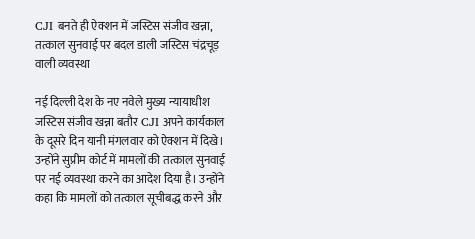CJI बनते ही ऐक्शन में जस्टिस संजीव खन्ना, तत्काल सुनवाई पर बदल डाली जस्टिस चंद्रचूड़ वाली व्यवस्था

नई दिल्ली देश के नए नवेले मुख्य न्यायाधीश जस्टिस संजीव खन्ना बतौर CJI अपने कार्यकाल के दूसरे दिन यानी मंगलवार को ऐक्शन में दिखे। उन्होंने सुप्रीम कोर्ट में मामलों की तत्काल सुनवाई पर नई व्यवस्था करने का आदेश दिया है। उन्होंने कहा कि मामलों को तत्काल सूचीबद्ध करने और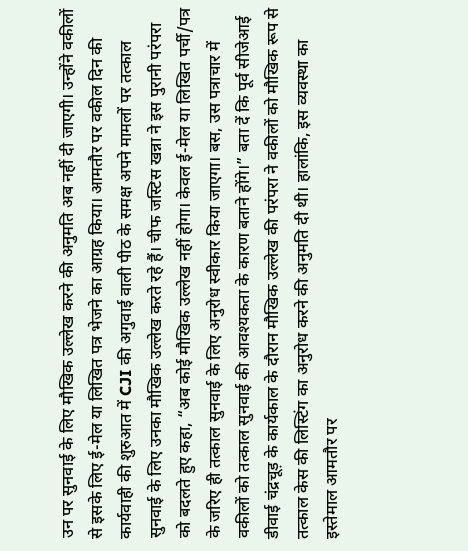उन पर सुनवाई के लिए मौखिक उल्लेख करने की अनुमति अब नहीं दी जाएगी। उन्होंने वकीलों से इसके लिए ई-मेल या लिखित पत्र भेजने का आग्रह किया। आमतौर पर वकील दिन की कार्यवाही की शुरुआत में CJI की अगुवाई वाली पीठ के समक्ष अपने मामलों पर तत्काल सुनवाई के लिए उनका मौखिक उल्लेख करते रहे हैं। चीफ जस्टिस खन्ना ने इस पुरानी परंपरा को बदलते हुए कहा, “अब कोई मौखिक उल्लेख नहीं होगा। केवल ई-मेल या लिखित पर्ची/पत्र के जरिए ही तत्काल सुनवाई के लिए अनुरोध स्वीकार किया जाएगा। बस, उस पत्राचार में वकीलों को तत्काल सुनवाई की आवश्यकता के कारण बताने होंगे।” बता दें कि पूर्व सीजेआई डीवाई चंद्रचूड़ के कार्यकाल के दौरान मौखिक उल्लेख की परंपरा ने वकीलों को मौखिक रूप से तत्काल केस की लिस्टिंग का अनुरोध करने की अनुमति दी थी। हालांकि, इस व्यवस्था का इस्तेमाल आमतौर पर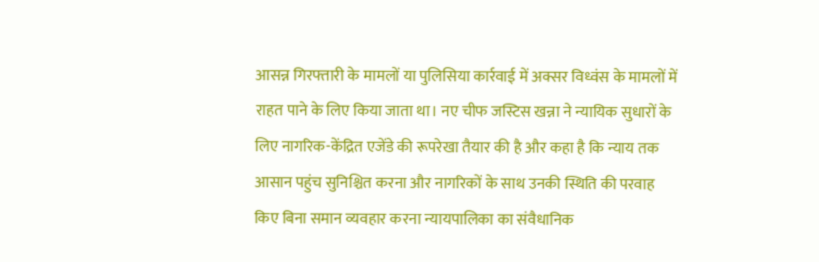आसन्न गिरफ्तारी के मामलों या पुलिसिया कार्रवाई में अक्सर विध्वंस के मामलों में राहत पाने के लिए किया जाता था। नए चीफ जस्टिस खन्ना ने न्यायिक सुधारों के लिए नागरिक-केंद्रित एजेंडे की रूपरेखा तैयार की है और कहा है कि न्याय तक आसान पहुंच सुनिश्चित करना और नागरिकों के साथ उनकी स्थिति की परवाह किए बिना समान व्यवहार करना न्यायपालिका का संवैधानिक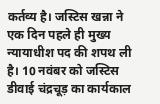कर्तव्य है। जस्टिस खन्ना ने एक दिन पहले ही मुख्य न्यायाधीश पद की शपथ ली है। 10 नवंबर को जस्टिस डीवाई चंद्रचूड़ का कार्यकाल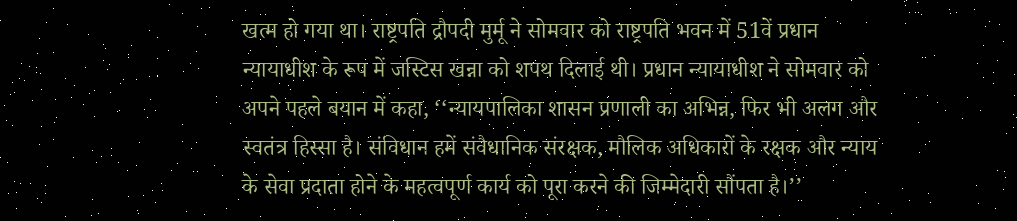खत्म हो गया था। राष्ट्रपति द्रौपदी मुर्मू ने सोमवार को राष्ट्रपति भवन में 51वें प्रधान न्यायाधीश के रूप में जस्टिस खन्ना को शपथ दिलाई थी। प्रधान न्यायाधीश ने सोमवार को अपने पहले बयान में कहा, ‘‘न्यायपालिका शासन प्रणाली का अभिन्न, फिर भी अलग और स्वतंत्र हिस्सा है। संविधान हमें संवैधानिक संरक्षक, मौलिक अधिकारों के रक्षक और न्याय के सेवा प्रदाता होने के महत्वपूर्ण कार्य को पूरा करने की जिम्मेदारी सौंपता है।’’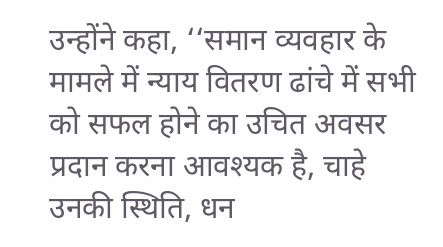उन्होंने कहा, ‘‘समान व्यवहार के मामले में न्याय वितरण ढांचे में सभी को सफल होने का उचित अवसर प्रदान करना आवश्यक है, चाहे उनकी स्थिति, धन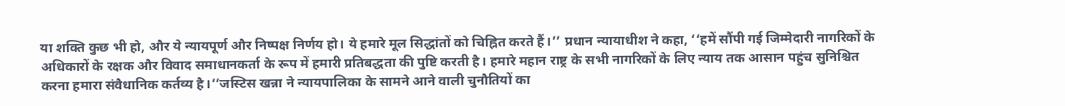या शक्ति कुछ भी हो, और ये न्यायपूर्ण और निष्पक्ष निर्णय हो। ये हमारे मूल सिद्धांतों को चिह्नित करते हैं।’’ प्रधान न्यायाधीश ने कहा, ‘‘हमें सौंपी गई जिम्मेदारी नागरिकों के अधिकारों के रक्षक और विवाद समाधानकर्ता के रूप में हमारी प्रतिबद्धता की पुष्टि करती है। हमारे महान राष्ट्र के सभी नागरिकों के लिए न्याय तक आसान पहुंच सुनिश्चित करना हमारा संवैधानिक कर्तव्य है।’’जस्टिस खन्ना ने न्यायपालिका के सामने आने वाली चुनौतियों का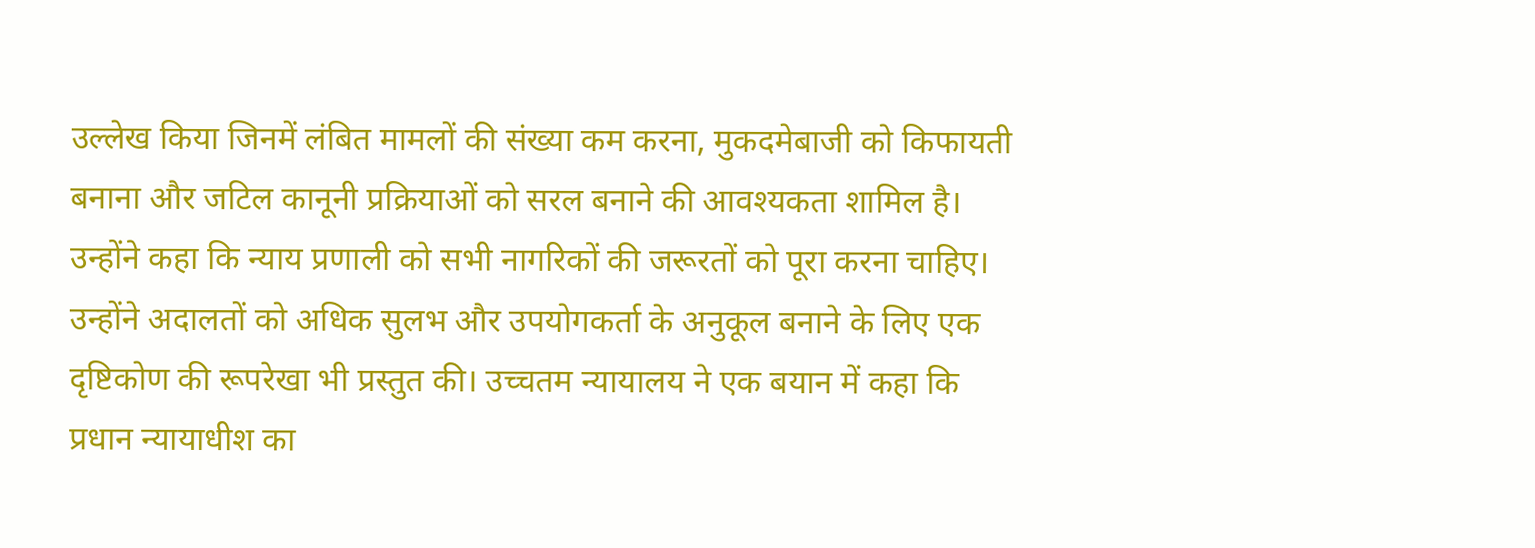उल्लेख किया जिनमें लंबित मामलों की संख्या कम करना, मुकदमेबाजी को किफायती बनाना और जटिल कानूनी प्रक्रियाओं को सरल बनाने की आवश्यकता शामिल है। उन्होंने कहा कि न्याय प्रणाली को सभी नागरिकों की जरूरतों को पूरा करना चाहिए। उन्होंने अदालतों को अधिक सुलभ और उपयोगकर्ता के अनुकूल बनाने के लिए एक दृष्टिकोण की रूपरेखा भी प्रस्तुत की। उच्चतम न्यायालय ने एक बयान में कहा कि प्रधान न्यायाधीश का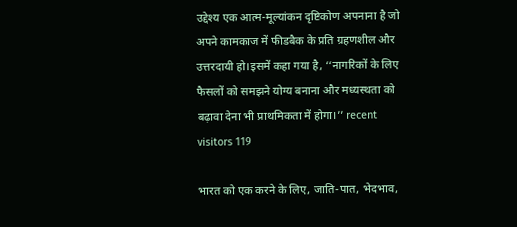उद्देश्य एक आत्म-मूल्यांकन दृष्टिकोण अपनाना है जो अपने कामकाज में फीडबैक के प्रति ग्रहणशील और उत्तरदायी हो।इसमें कहा गया है, ‘‘नागरिकों के लिए फैसलों को समझने योग्य बनाना और मध्यस्थता को बढ़ावा देना भी प्राथमिकता में होगा।’’ recent visitors 119

भारत को एक करने के लिए, जाति-पात, भेदभाव,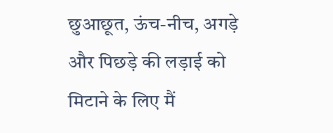छुआछूत, ऊंच-नीच, अगड़े और पिछड़े की लड़ाई को मिटाने के लिए मैं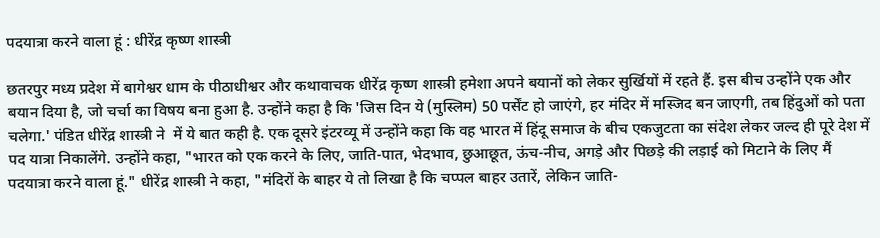पदयात्रा करने वाला हूं : धीरेंद्र कृष्ण शास्त्री

छतरपुर मध्य प्रदेश में बागेश्वर धाम के पीठाधीश्वर और कथावाचक धीरेंद्र कृष्ण शास्त्री हमेशा अपने बयानों को लेकर सुर्खियों में रहते हैं. इस बीच उन्होंने एक और बयान दिया है, जो चर्चा का विषय बना हुआ है. उन्होंने कहा है कि 'जिस दिन ये (मुस्लिम) 50 पर्सेंट हो जाएंगे, हर मंदिर में मस्जिद बन जाएगी, तब हिंदुओं को पता चलेगा.' पंडित धीरेंद्र शास्त्री ने  में ये बात कही है. एक दूसरे इंटरव्यू में उन्होंने कहा कि वह भारत में हिंदू समाज के बीच एकजुटता का संदेश लेकर जल्द ही पूरे देश में पद यात्रा निकालेंगे. उन्होंने कहा, "भारत को एक करने के लिए, जाति-पात, भेदभाव, छुआछूत, ऊंच-नीच, अगड़े और पिछड़े की लड़ाई को मिटाने के लिए मैं पदयात्रा करने वाला हूं." धीरेंद्र शास्त्री ने कहा, "मंदिरों के बाहर ये तो लिखा है कि चप्पल बाहर उतारें, लेकिन जाति-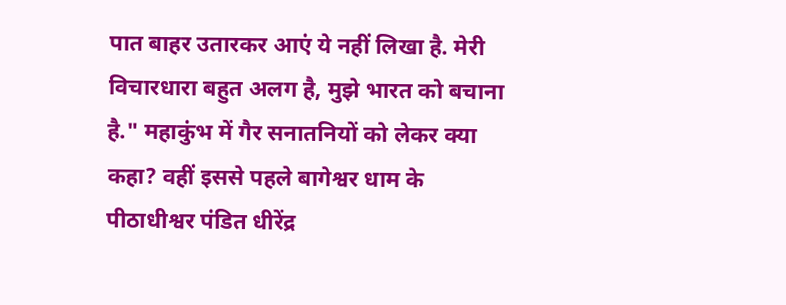पात बाहर उतारकर आएं ये नहीं लिखा है. मेरी विचारधारा बहुत अलग है, मुझे भारत को बचाना है." महाकुंभ में गैर सनातनियों को लेकर क्या कहा? वहीं इससे पहले बागेश्वर धाम के पीठाधीश्वर पंडित धीरेंद्र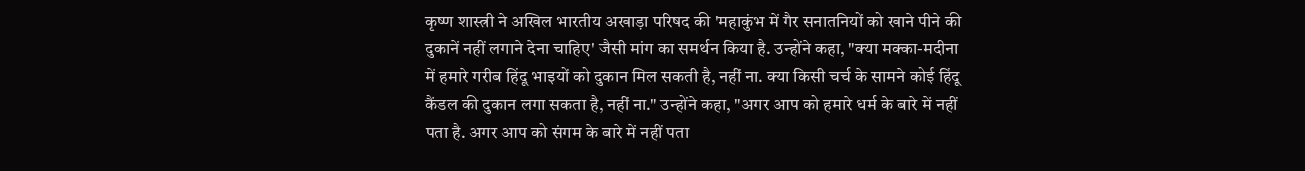कृष्ण शास्त्री ने अखिल भारतीय अखाड़ा परिषद की 'महाकुंभ में गैर सनातनियों को खाने पीने की दुकानें नहीं लगाने देना चाहिए' जैसी मांग का समर्थन किया है. उन्होंने कहा, "क्या मक्का-मदीना में हमारे गरीब हिंदू भाइयों को दुकान मिल सकती है, नहीं ना. क्या किसी चर्च के सामने कोई हिंदू कैंडल की दुकान लगा सकता है, नहीं ना." उन्होंने कहा, "अगर आप को हमारे धर्म के बारे में नहीं पता है. अगर आप को संगम के बारे में नहीं पता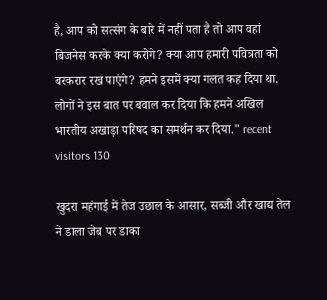है, आप को सत्संग के बारे में नहीं पता है तो आप वहां बिजनेस करके क्या करोगे? क्या आप हमारी पवित्रता को बरकरार रख पाएंगे? हमने इसमें क्या गलत कह दिया था. लोगों ने इस बात पर बवाल कर दिया कि हमने अखिल भारतीय अखाड़ा परिषद का समर्थन कर दिया." recent visitors 130

खुदरा महंगाई में तेज उछाल के आसार, सब्जी और खाद्य तेल ने डाला जेब पर डाका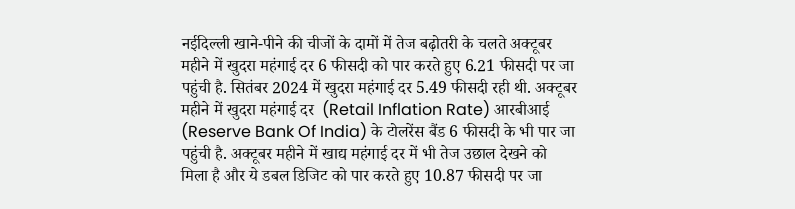नईदिल्ली खाने-पीने की चीजों के दामों में तेज बढ़ोतरी के चलते अक्टूबर महीने में खुदरा महंगाई दर 6 फीसदी को पार करते हुए 6.21 फीसदी पर जा पहुंची है. सितंबर 2024 में खुदरा महंगाई दर 5.49 फीसदी रही थी. अक्टूबर महीने में खुदरा महंगाई दर  (Retail Inflation Rate) आरबीआई (Reserve Bank Of India) के टोलरेंस बैंड 6 फीसदी के भी पार जा पहुंची है. अक्टूबर महीने में खाद्य महंगाई दर में भी तेज उछाल देखने को मिला है और ये डबल डिजिट को पार करते हुए 10.87 फीसदी पर जा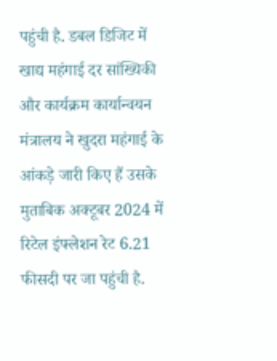पहुंची है. डबल डिजिट में खाद्य महंगाई दर सांख्यिकी और कार्यक्रम कार्यान्वयन मंत्रालय ने खुदरा महंगाई के आंकड़े जारी किए हैं उसके मुताबिक अक्टूबर 2024 में रिटेल इंफ्लेशन रेट 6.21 फीसदी पर जा पहुंची है.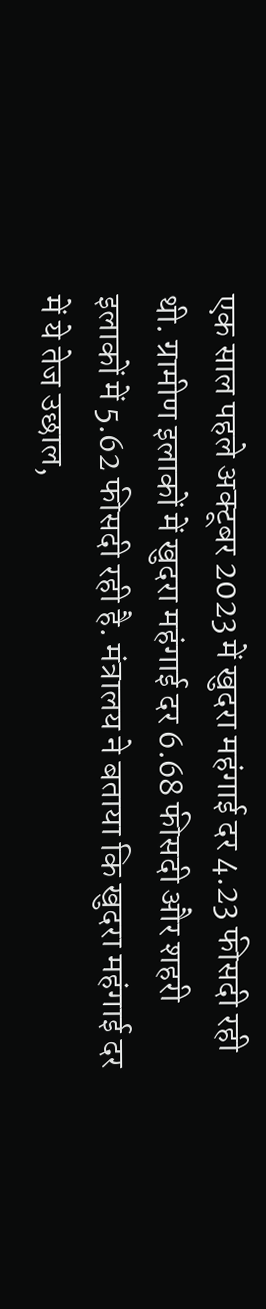एक साल पहले अक्टूबर 2023 में खुदरा महंगाई दर 4.23 फीसदी रही थी. ग्रामीण इलाकों में खुदरा महंगाई दर 6.68 फीसदी और शहरी इलाकों में 5.62 फीसदी रही है. मंत्रालय ने बताया कि खुदरा महंगाई दर में ये तेज उछाल,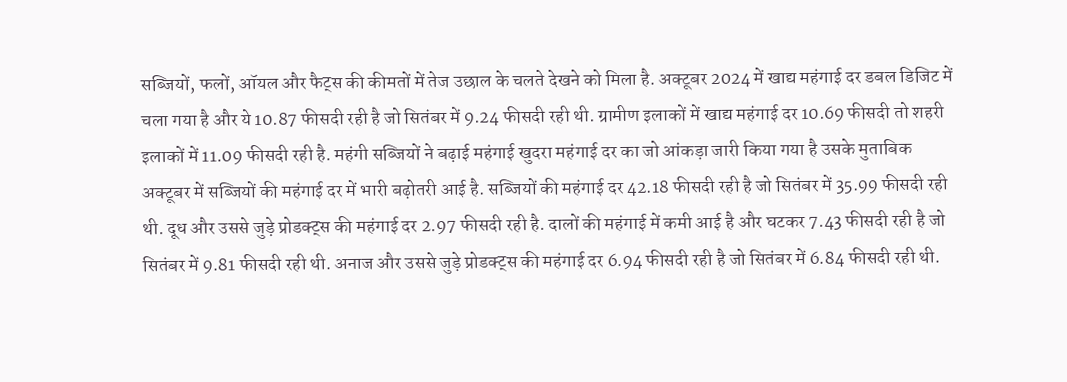सब्जियों, फलों, ऑयल और फैट्स की कीमतों में तेज उछाल के चलते देखने को मिला है. अक्टूबर 2024 में खाद्य महंगाई दर डबल डिजिट में चला गया है और ये 10.87 फीसदी रही है जो सितंबर में 9.24 फीसदी रही थी. ग्रामीण इलाकों में खाद्य महंगाई दर 10.69 फीसदी तो शहरी इलाकों में 11.09 फीसदी रही है. महंगी सब्जियों ने बढ़ाई महंगाई खुदरा महंगाई दर का जो आंकड़ा जारी किया गया है उसके मुताबिक अक्टूबर में सब्जियों की महंगाई दर में भारी बढ़ोतरी आई है. सब्जियों की महंगाई दर 42.18 फीसदी रही है जो सितंबर में 35.99 फीसदी रही थी. दूध और उससे जुड़े प्रोडक्ट्स की महंगाई दर 2.97 फीसदी रही है. दालों की महंगाई में कमी आई है और घटकर 7.43 फीसदी रही है जो सितंबर में 9.81 फीसदी रही थी. अनाज और उससे जुड़े प्रोडक्ट्स की महंगाई दर 6.94 फीसदी रही है जो सितंबर में 6.84 फीसदी रही थी.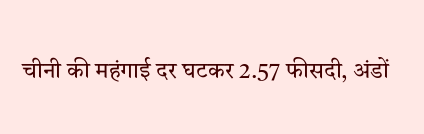चीनी की महंगाई दर घटकर 2.57 फीसदी, अंडों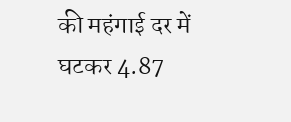की महंगाई दर में घटकर 4.87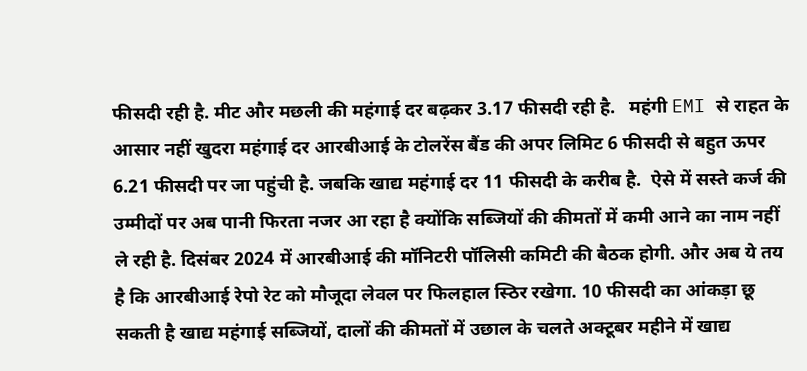फीसदी रही है. मीट और मछली की महंगाई दर बढ़कर 3.17 फीसदी रही है.   महंगी EMI से राहत के आसार नहीं खुदरा महंगाई दर आरबीआई के टोलरेंस बैंड की अपर लिमिट 6 फीसदी से बहुत ऊपर 6.21 फीसदी पर जा पहुंची है. जबकि खाद्य महंगाई दर 11 फीसदी के करीब है.  ऐसे में सस्ते कर्ज की उम्मीदों पर अब पानी फिरता नजर आ रहा है क्योंकि सब्जियों की कीमतों में कमी आने का नाम नहीं ले रही है. दिसंबर 2024 में आरबीआई की मॉनिटरी पॉलिसी कमिटी की बैठक होगी. और अब ये तय है कि आरबीआई रेपो रेट को मौजूदा लेवल पर फिलहाल स्ठिर रखेगा. 10 फीसदी का आंकड़ा छू सकती है खाद्य महंगाई सब्जियों, दालों की कीमतों में उछाल के चलते अक्टूबर महीने में खाद्य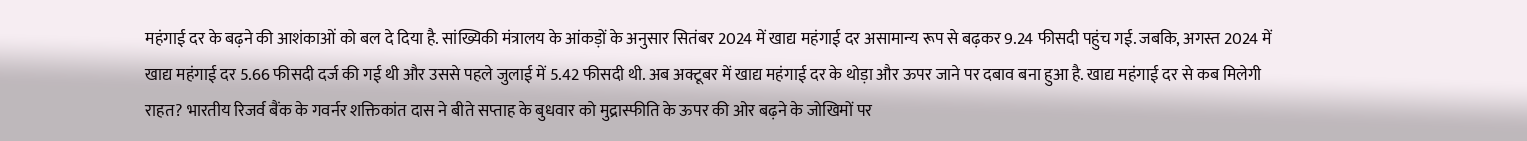महंगाई दर के बढ़ने की आशंकाओं को बल दे दिया है. सांख्यिकी मंत्रालय के आंकड़ों के अनुसार सितंबर 2024 में खाद्य महंगाई दर असामान्य रूप से बढ़कर 9.24 फीसदी पहुंच गई. जबकि, अगस्त 2024 में खाद्य महंगाई दर 5.66 फीसदी दर्ज की गई थी और उससे पहले जुलाई में 5.42 फीसदी थी. अब अक्टूबर में खाद्य महंगाई दर के थोड़ा और ऊपर जाने पर दबाव बना हुआ है. खाद्य महंगाई दर से कब मिलेगी राहत? भारतीय रिजर्व बैंक के गवर्नर शक्तिकांत दास ने बीते सप्ताह के बुधवार को मुद्रास्फीति के ऊपर की ओर बढ़ने के जोखिमों पर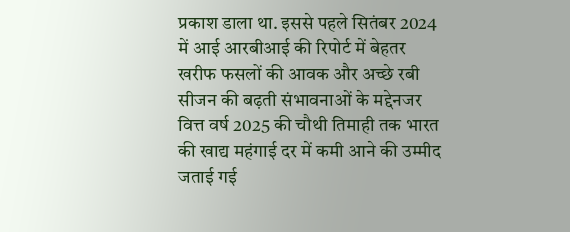प्रकाश डाला था. इससे पहले सितंबर 2024 में आई आरबीआई की रिपोर्ट में बेहतर खरीफ फसलों की आवक और अच्छे रबी सीजन की बढ़ती संभावनाओं के मद्देनजर वित्त वर्ष 2025 की चौथी तिमाही तक भारत की खाद्य महंगाई दर में कमी आने की उम्मीद जताई गई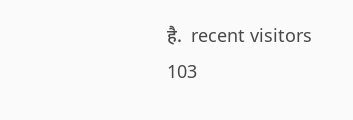है.  recent visitors 103